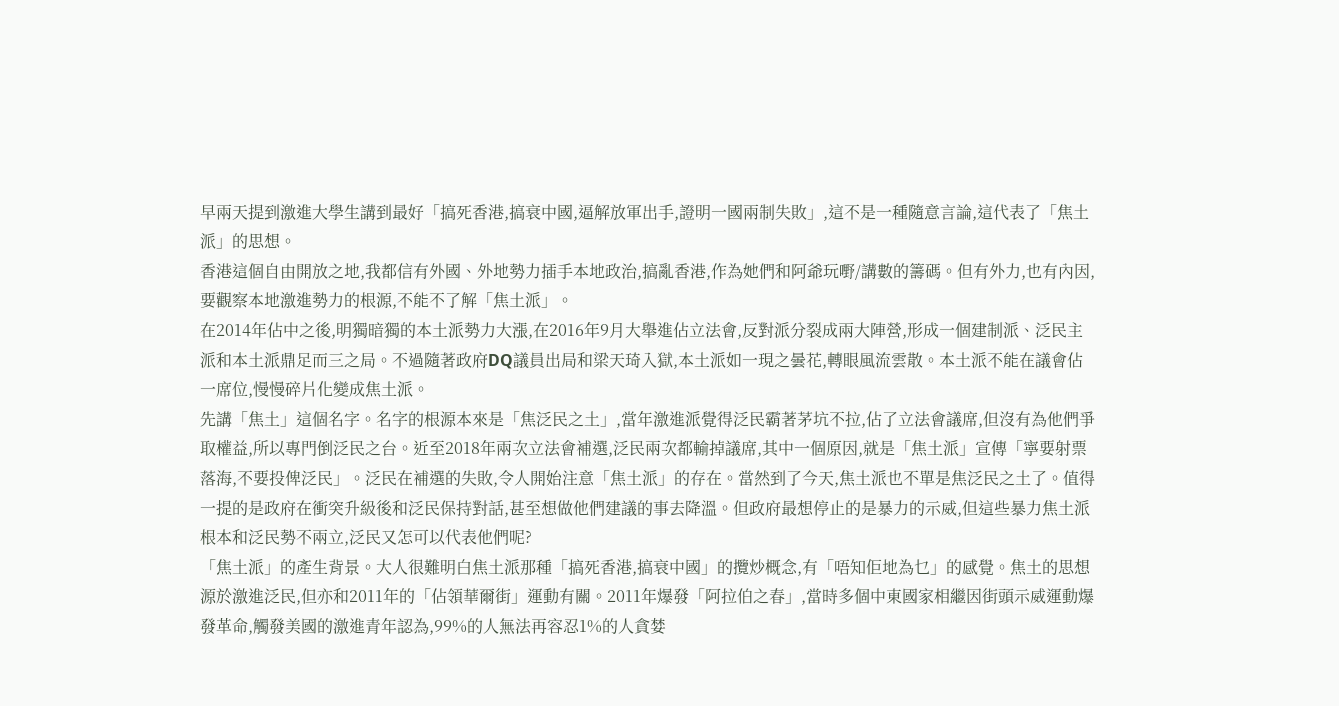早兩天提到激進大學生講到最好「搞死香港,搞衰中國,逼解放軍出手,證明一國兩制失敗」,這不是一種隨意言論,這代表了「焦土派」的思想。
香港這個自由開放之地,我都信有外國、外地勢力插手本地政治,搞亂香港,作為她們和阿爺玩嘢/講數的籌碼。但有外力,也有內因,要觀察本地激進勢力的根源,不能不了解「焦土派」。
在2014年佔中之後,明獨暗獨的本土派勢力大漲,在2016年9月大舉進佔立法會,反對派分裂成兩大陣營,形成一個建制派、泛民主派和本土派鼎足而三之局。不過隨著政府DQ議員出局和梁天琦入獄,本土派如一現之曇花,轉眼風流雲散。本土派不能在議會佔一席位,慢慢碎片化變成焦土派。
先講「焦土」這個名字。名字的根源本來是「焦泛民之土」,當年激進派覺得泛民霸著茅坑不拉,佔了立法會議席,但沒有為他們爭取權益,所以專門倒泛民之台。近至2018年兩次立法會補選,泛民兩次都輸掉議席,其中一個原因,就是「焦土派」宣傳「寧要射票落海,不要投俾泛民」。泛民在補選的失敗,令人開始注意「焦土派」的存在。當然到了今天,焦土派也不單是焦泛民之土了。值得一提的是政府在衝突升級後和泛民保持對話,甚至想做他們建議的事去降溫。但政府最想停止的是暴力的示威,但這些暴力焦土派根本和泛民勢不兩立,泛民又怎可以代表他們呢?
「焦土派」的產生背景。大人很難明白焦土派那種「搞死香港,搞衰中國」的攬炒概念,有「唔知佢地為乜」的感覺。焦土的思想源於激進泛民,但亦和2011年的「佔領華爾街」運動有關。2011年爆發「阿拉伯之春」,當時多個中東國家相繼因街頭示威運動爆發革命,觸發美國的激進青年認為,99%的人無法再容忍1%的人貪婪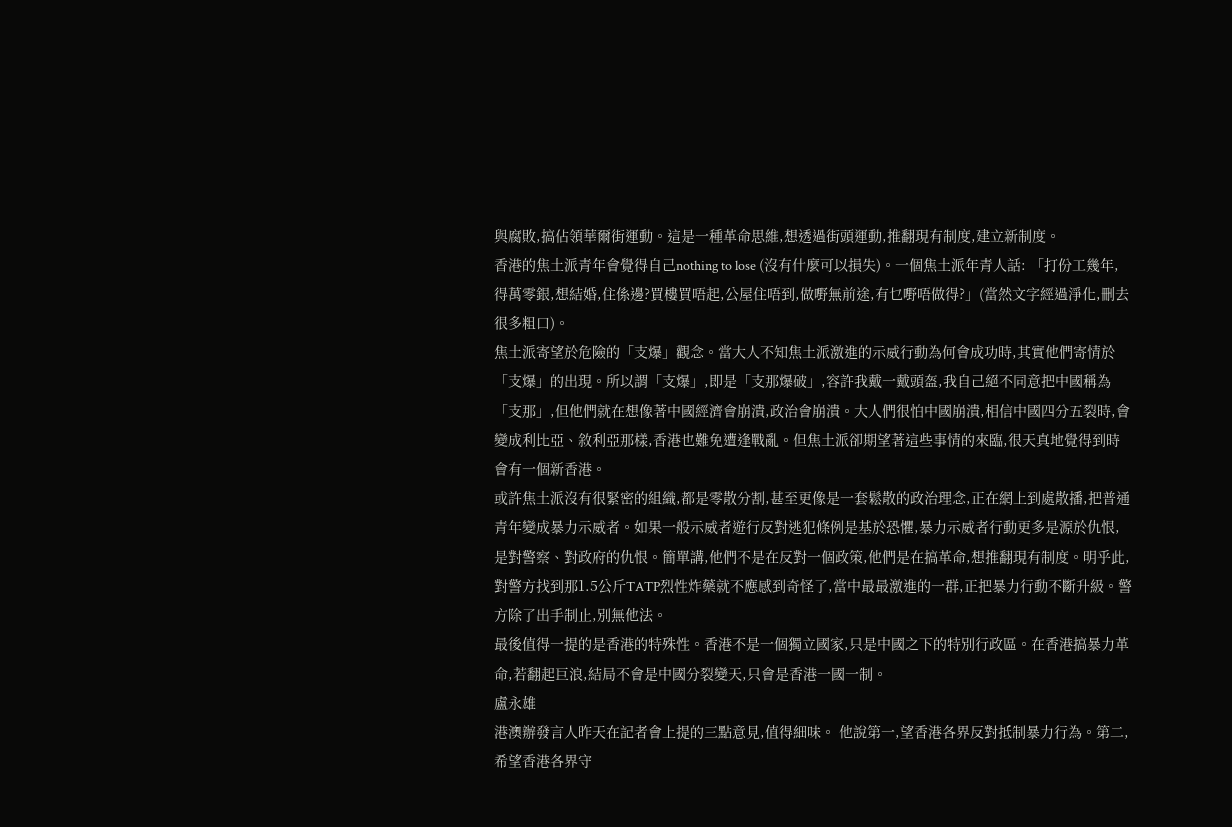與腐敗,搞佔領華爾街運動。這是一種革命思維,想透過街頭運動,推翻現有制度,建立新制度。
香港的焦土派青年會覺得自己nothing to lose (沒有什麼可以損失)。一個焦土派年青人話: 「打份工幾年,得萬零銀,想結婚,住係邊?買樓買唔起,公屋住唔到,做嘢無前途,有乜嘢唔做得?」(當然文字經過淨化,刪去很多粗口)。
焦土派寄望於危險的「支爆」觀念。當大人不知焦土派激進的示威行動為何會成功時,其實他們寄情於「支爆」的出現。所以謂「支爆」,即是「支那爆破」,容許我戴一戴頭盔,我自己絕不同意把中國稱為「支那」,但他們就在想像著中國經濟會崩潰,政治會崩潰。大人們很怕中國崩潰,相信中國四分五裂時,會變成利比亞、敘利亞那樣,香港也難免遭逢戰亂。但焦土派卻期望著這些事情的來臨,很天真地覺得到時會有一個新香港。
或許焦土派沒有很緊密的組織,都是零散分割,甚至更像是一套鬆散的政治理念,正在網上到處散播,把普通青年變成暴力示威者。如果一般示威者遊行反對逃犯條例是基於恐懼,暴力示威者行動更多是源於仇恨,是對警察、對政府的仇恨。簡單講,他們不是在反對一個政策,他們是在搞革命,想推翻現有制度。明乎此,對警方找到那1.5公斤TATP烈性炸藥就不應感到奇怪了,當中最最激進的一群,正把暴力行動不斷升級。警方除了出手制止,別無他法。
最後值得一提的是香港的特殊性。香港不是一個獨立國家,只是中國之下的特別行政區。在香港搞暴力革命,若翻起巨浪,結局不會是中國分裂變天,只會是香港一國一制。
盧永雄
港澳辦發言人昨天在記者會上提的三點意見,值得細味。 他說第一,望香港各界反對抵制暴力行為。第二, 希望香港各界守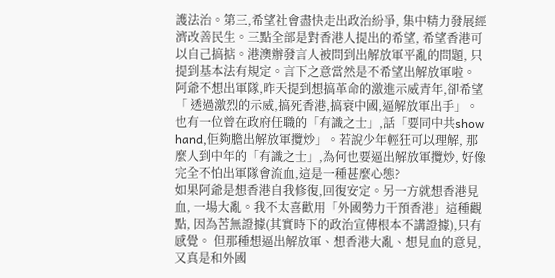護法治。第三,希望社會盡快走出政治紛爭, 集中精力發展經濟改善民生。三點全部是對香港人提出的希望, 希望香港可以自己搞掂。港澳辦發言人被問到出解放軍平亂的問題, 只提到基本法有規定。言下之意當然是不希望出解放軍啦。
阿爺不想出軍隊,昨天提到想搞革命的激進示威青年,卻希望「 透過激烈的示威,搞死香港,搞衰中國,逼解放軍出手」。 也有一位曾在政府任職的「有識之士」,話「要同中共show hand,佢夠膽出解放軍攬炒」。若說少年輕狂可以理解, 那麼人到中年的「有識之士」,為何也要逼出解放軍攬炒, 好像完全不怕出軍隊會流血,這是一種甚麼心態?
如果阿爺是想香港自我修復,回復安定。另一方就想香港見血, 一場大亂。我不太喜歡用「外國勢力干預香港」這種觀點, 因為苦無證據(其實時下的政治宣傳根本不講證據),只有感覺。 但那種想逼出解放軍、想香港大亂、想見血的意見, 又真是和外國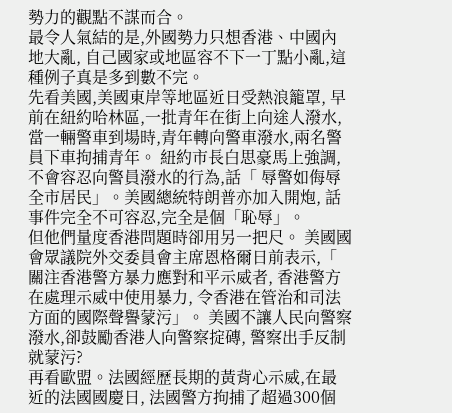勢力的觀點不謀而合。
最令人氣結的是,外國勢力只想香港、中國內地大亂, 自己國家或地區容不下一丁點小亂,這種例子真是多到數不完。
先看美國,美國東岸等地區近日受熱浪籠罩, 早前在紐約哈林區,一批青年在街上向途人潑水, 當一輛警車到場時,青年轉向警車潑水,兩名警員下車拘捕青年。 紐約市長白思豪馬上強調,不會容忍向警員潑水的行為,話「 辱警如侮辱全市居民」。美國總統特朗普亦加入開炮, 話事件完全不可容忍,完全是個「恥辱」。
但他們量度香港問題時卻用另一把尺。 美國國會眾議院外交委員會主席恩格爾日前表示,「 關注香港警方暴力應對和平示威者, 香港警方在處理示威中使用暴力, 令香港在管治和司法方面的國際聲譽蒙污」。 美國不讓人民向警察潑水,卻鼓勵香港人向警察掟磚, 警察出手反制就蒙污?
再看歐盟。法國經歷長期的黃背心示威,在最近的法國國慶日, 法國警方拘捕了超過300個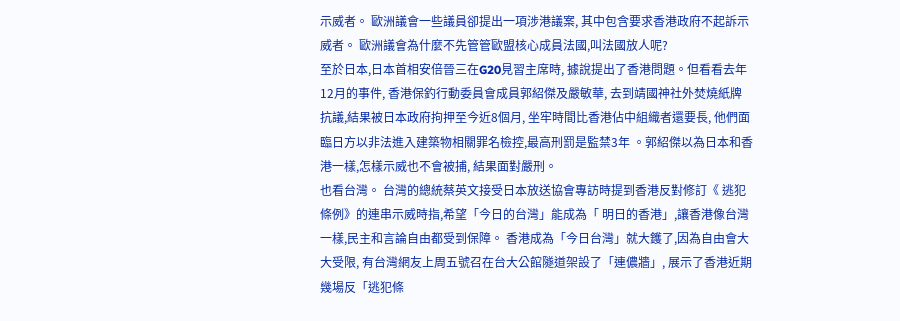示威者。 歐洲議會一些議員卻提出一項涉港議案, 其中包含要求香港政府不起訴示威者。 歐洲議會為什麼不先管管歐盟核心成員法國,叫法國放人呢?
至於日本,日本首相安倍晉三在G20見習主席時, 據說提出了香港問題。但看看去年12月的事件, 香港保釣行動委員會成員郭紹傑及嚴敏華, 去到靖國神社外焚燒紙牌抗議,結果被日本政府拘押至今近8個月, 坐牢時間比香港佔中組織者還要長, 他們面臨日方以非法進入建築物相關罪名檢控,最高刑罰是監禁3年 。郭紹傑以為日本和香港一樣,怎樣示威也不會被捕, 結果面對嚴刑。
也看台灣。 台灣的總統蔡英文接受日本放送協會專訪時提到香港反對修訂《 逃犯條例》的連串示威時指,希望「今日的台灣」能成為「 明日的香港」,讓香港像台灣一樣,民主和言論自由都受到保障。 香港成為「今日台灣」就大鑊了,因為自由會大大受限, 有台灣網友上周五號召在台大公館隧道架設了「連儂牆」, 展示了香港近期幾場反「逃犯條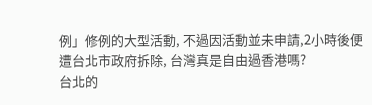例」修例的大型活動, 不過因活動並未申請,2小時後便遭台北市政府拆除, 台灣真是自由過香港嗎?
台北的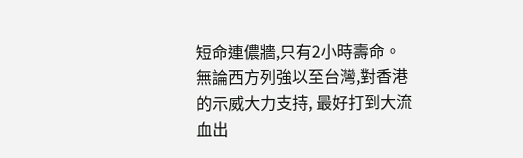短命連儂牆,只有2小時壽命。
無論西方列強以至台灣,對香港的示威大力支持, 最好打到大流血出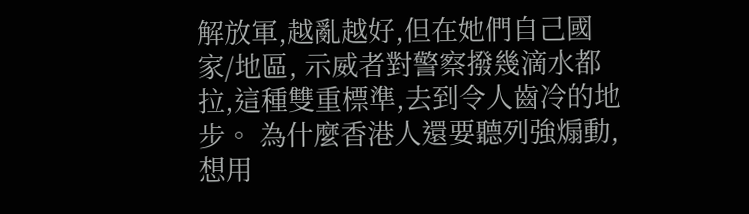解放軍,越亂越好,但在她們自己國家/地區, 示威者對警察撥幾滴水都拉,這種雙重標準,去到令人齒冷的地步。 為什麼香港人還要聽列強煽動,想用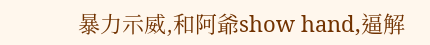暴力示威,和阿爺show hand,逼解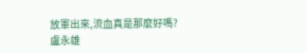放軍出來,流血真是那麼好嗎?
盧永雄